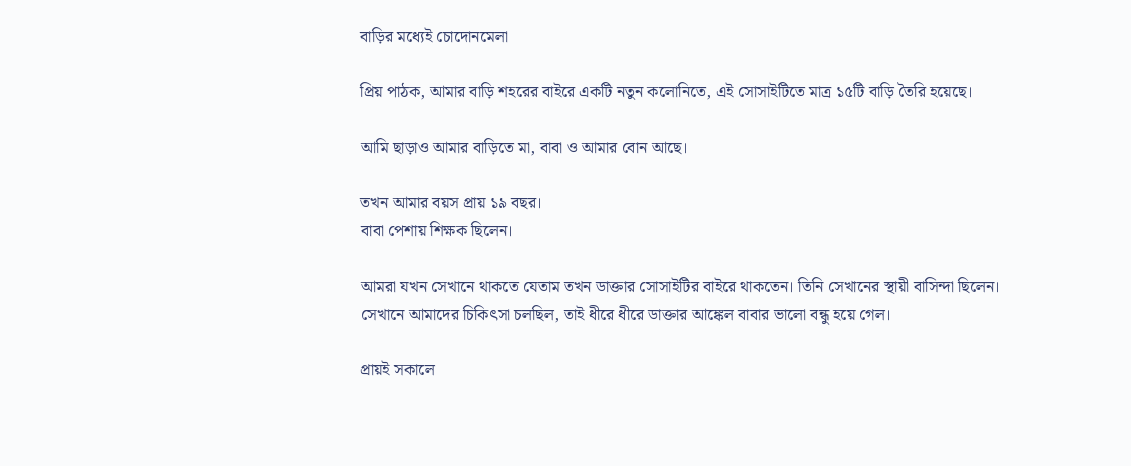বাড়ির মধ্যেই চোদোনমেলা

প্রিয় পাঠক, আমার বাড়ি শহরের বাইরে একটি নতুন কলোনিতে, এই সোসাইটিতে মাত্র ১৫টি বাড়ি তৈরি হয়েছে।

আমি ছাড়াও আমার বাড়িতে মা, বাবা ও আমার বোন আছে।

তখন আমার বয়স প্রায় ১৯ বছর।
বাবা পেশায় শিক্ষক ছিলেন।

আমরা যখন সেখানে থাকতে যেতাম তখন ডাক্তার সোসাইটির বাইরে থাকতেন। তিনি সেখানের স্থায়ী বাসিন্দা ছিলেন।
সেখানে আমাদের চিকিৎসা চলছিল, তাই ধীরে ধীরে ডাক্তার আঙ্কেল বাবার ভালো বন্ধু হয়ে গেল।

প্রায়ই সকালে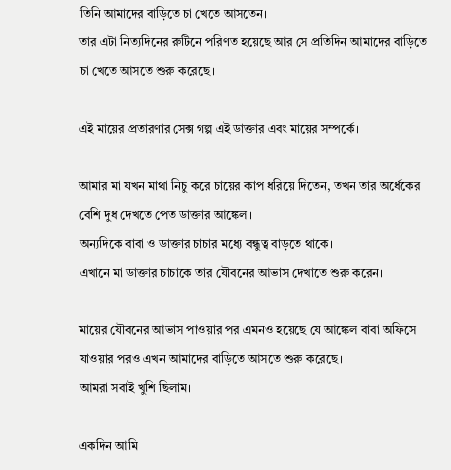তিনি আমাদের বাড়িতে চা খেতে আসতেন।
তার এটা নিত্যদিনের রুটিনে পরিণত হয়েছে আর সে প্রতিদিন আমাদের বাড়িতে চা খেতে আসতে শুরু করেছে।

এই মায়ের প্রতারণার সেক্স গল্প এই ডাক্তার এবং মায়ের সম্পর্কে।

আমার মা যখন মাথা নিচু করে চায়ের কাপ ধরিয়ে দিতেন, তখন তার অর্ধেকের বেশি দুধ দেখতে পেত ডাক্তার আঙ্কেল।
অন্যদিকে বাবা ও ডাক্তার চাচার মধ্যে বন্ধুত্ব বাড়তে থাকে।
এখানে মা ডাক্তার চাচাকে তার যৌবনের আভাস দেখাতে শুরু করেন।

মায়ের যৌবনের আভাস পাওয়ার পর এমনও হয়েছে যে আঙ্কেল বাবা অফিসে যাওয়ার পরও এখন আমাদের বাড়িতে আসতে শুরু করেছে।
আমরা সবাই খুশি ছিলাম।

একদিন আমি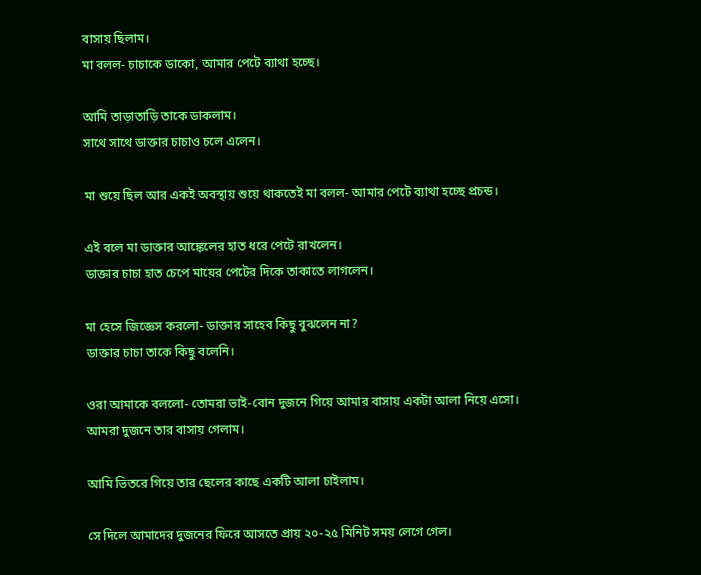বাসায় ছিলাম।
মা বলল- চাচাকে ডাকো, আমার পেটে ব্যাথা হচ্ছে।

আমি তাড়াতাড়ি তাকে ডাকলাম।
সাথে সাথে ডাক্তার চাচাও চলে এলেন।

মা শুয়ে ছিল আর একই অবস্থায় শুয়ে থাকতেই মা বলল- আমার পেটে ব্যাথা হচ্ছে প্রচন্ড।

এই বলে মা ডাক্তার আঙ্কেলের হাত ধরে পেটে রাখলেন।
ডাক্তার চাচা হাত চেপে মায়ের পেটের দিকে তাকাতে লাগলেন।

মা হেসে জিজ্ঞেস করলো- ডাক্তার সাহেব কিছু বুঝলেন না?
ডাক্তার চাচা তাকে কিছু বলেনি।

ওরা আমাকে বললো- তোমরা ভাই-বোন দুজনে গিয়ে আমার বাসায় একটা আলা নিয়ে এসো।
আমরা দুজনে তার বাসায় গেলাম।

আমি ভিতরে গিয়ে তার ছেলের কাছে একটি আলা চাইলাম।

সে দিলে আমাদের দুজনের ফিরে আসতে প্রায় ২০-২৫ মিনিট সময় লেগে গেল।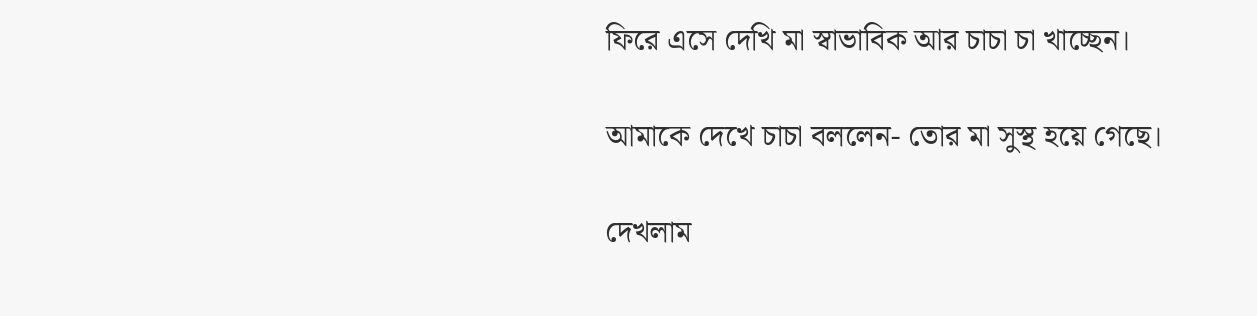ফিরে এসে দেখি মা স্বাভাবিক আর চাচা চা খাচ্ছেন।

আমাকে দেখে চাচা বললেন- তোর মা সুস্থ হয়ে গেছে।

দেখলাম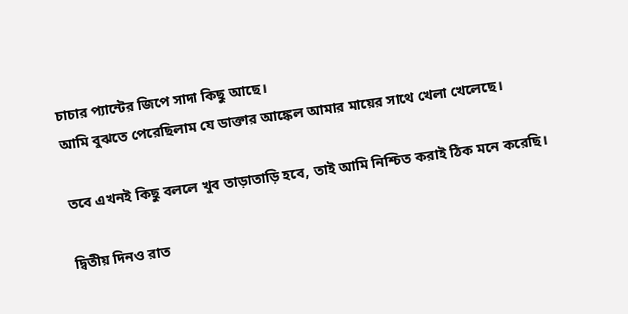চাচার প্যান্টের জিপে সাদা কিছু আছে।
আমি বুঝতে পেরেছিলাম যে ডাক্তার আঙ্কেল আমার মায়ের সাথে খেলা খেলেছে।

তবে এখনই কিছু বললে খুব তাড়াতাড়ি হবে, তাই আমি নিশ্চিত করাই ঠিক মনে করেছি।

দ্বিতীয় দিনও রাত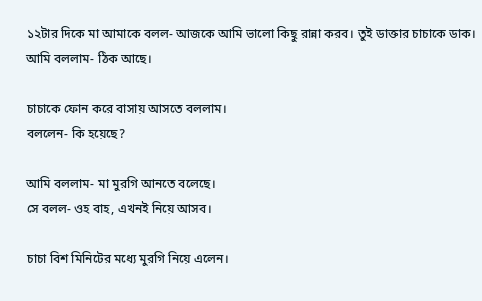১২টার দিকে মা আমাকে বলল- আজকে আমি ভালো কিছু রান্না করব। তুই ডাক্তার চাচাকে ডাক।
আমি বললাম- ঠিক আছে।

চাচাকে ফোন করে বাসায় আসতে বললাম।
বললেন- কি হয়েছে?

আমি বললাম- মা মুরগি আনতে বলেছে।
সে বলল- ওহ বাহ, এখনই নিয়ে আসব।

চাচা বিশ মিনিটের মধ্যে মুরগি নিয়ে এলেন।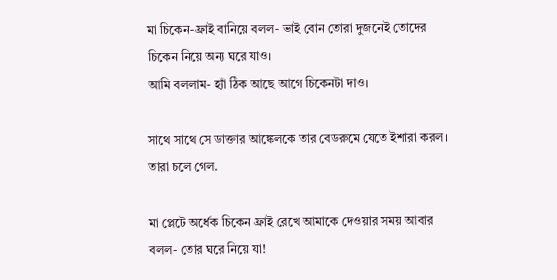মা চিকেন-ফ্রাই বানিয়ে বলল- ভাই বোন তোরা দুজনেই তোদের চিকেন নিয়ে অন্য ঘরে যাও।
আমি বললাম- হ্যাঁ ঠিক আছে আগে চিকেনটা দাও।

সাথে সাথে সে ডাক্তার আঙ্কেলকে তার বেডরুমে যেতে ইশারা করল।
তারা চলে গেল.

মা প্লেটে অর্ধেক চিকেন ফ্রাই রেখে আমাকে দেওয়ার সময় আবার বলল- তোর ঘরে নিয়ে যা!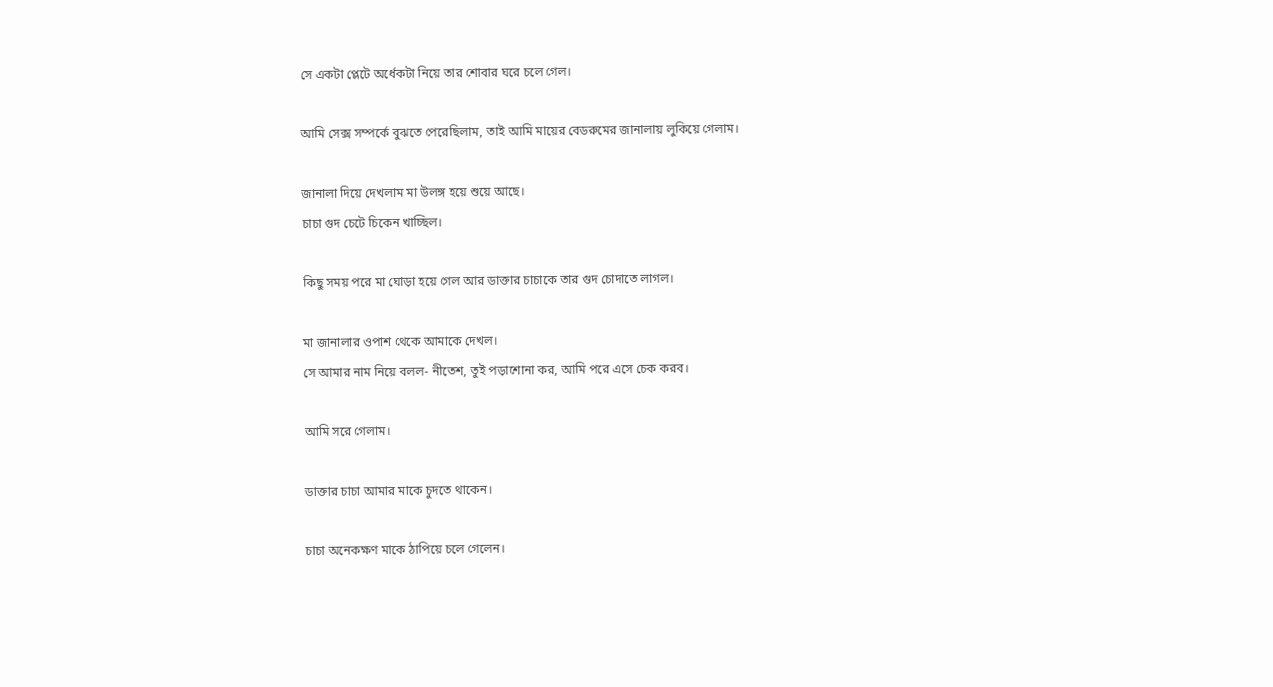সে একটা প্লেটে অর্ধেকটা নিয়ে তার শোবার ঘরে চলে গেল।

আমি সেক্স সম্পর্কে বুঝতে পেরেছিলাম, তাই আমি মায়ের বেডরুমের জানালায় লুকিয়ে গেলাম।

জানালা দিয়ে দেখলাম মা উলঙ্গ হয়ে শুয়ে আছে।
চাচা গুদ চেটে চিকেন খাচ্ছিল।

কিছু সময় পরে মা ঘোড়া হয়ে গেল আর ডাক্তার চাচাকে তার গুদ চোদাতে লাগল।

মা জানালার ওপাশ থেকে আমাকে দেখল।
সে আমার নাম নিয়ে বলল- নীতেশ, তুই পড়াশোনা কর, আমি পরে এসে চেক করব।

আমি সরে গেলাম।

ডাক্তার চাচা আমার মাকে চুদতে থাকেন।

চাচা অনেকক্ষণ মাকে ঠাপিয়ে চলে গেলেন।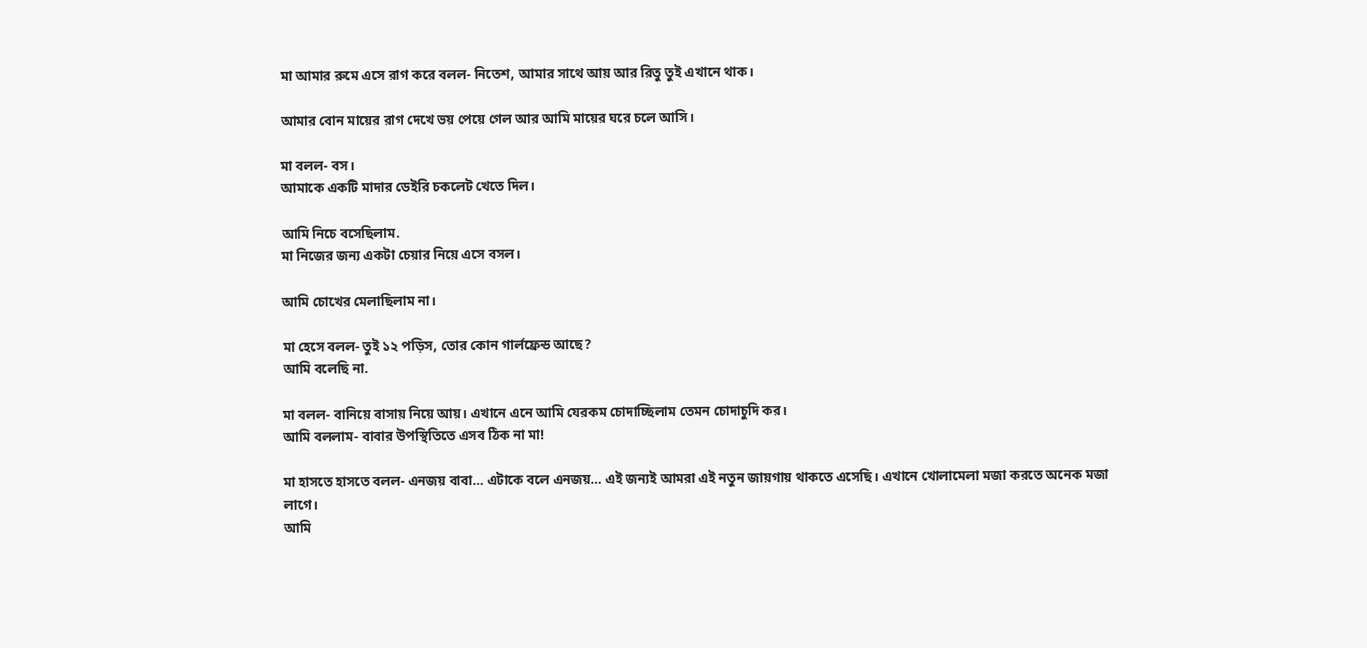মা আমার রুমে এসে রাগ করে বলল- নিতেশ, আমার সাথে আয় আর রিতু তুই এখানে থাক।

আমার বোন মায়ের রাগ দেখে ভয় পেয়ে গেল আর আমি মায়ের ঘরে চলে আসি।

মা বলল- বস।
আমাকে একটি মাদার ডেইরি চকলেট খেতে দিল।

আমি নিচে বসেছিলাম.
মা নিজের জন্য একটা চেয়ার নিয়ে এসে বসল।

আমি চোখের মেলাছিলাম না।

মা হেসে বলল- তুই ১২ পড়িস, তোর কোন গার্লফ্রেন্ড আছে?
আমি বলেছি না.

মা বলল- বানিয়ে বাসায় নিয়ে আয়। এখানে এনে আমি যেরকম চোদাচ্ছিলাম তেমন চোদাচুদি কর।
আমি বললাম- বাবার উপস্থিতিতে এসব ঠিক না মা!

মা হাসতে হাসতে বলল- এনজয় বাবা… এটাকে বলে এনজয়… এই জন্যই আমরা এই নতুন জায়গায় থাকতে এসেছি। এখানে খোলামেলা মজা করতে অনেক মজা লাগে।
আমি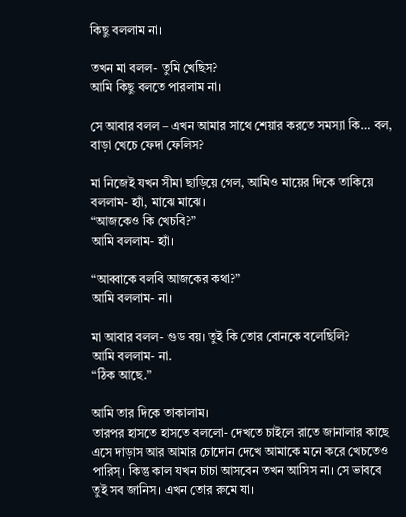কিছু বললাম না।

তখন মা বলল- তুমি খেছিস?
আমি কিছু বলতে পারলাম না।

সে আবার বলল – এখন আমার সাথে শেয়ার করতে সমস্যা কি… বল, বাড়া খেচে ফেদা ফেলিস?

মা নিজেই যখন সীমা ছাড়িয়ে গেল, আমিও মায়ের দিকে তাকিয়ে বললাম- হ্যাঁ, মাঝে মাঝে।
“আজকেও কি খেচবি?”
আমি বললাম- হ্যাঁ।

“আব্বাকে বলবি আজকের কথা?”
আমি বললাম- না।

মা আবার বলল- গুড বয়। তুই কি তোর বোনকে বলেছিলি?
আমি বললাম- না.
“ঠিক আছে.”

আমি তার দিকে তাকালাম।
তারপর হাসতে হাসতে বললো- দেখতে চাইলে রাতে জানালার কাছে এসে দাড়াস আর আমার চোদোন দেখে আমাকে মনে করে খেচতেও পারিস্। কিন্তু কাল যখন চাচা আসবেন তখন আসিস না। সে ভাববে তুই সব জানিস। এখন তোর রুমে যা।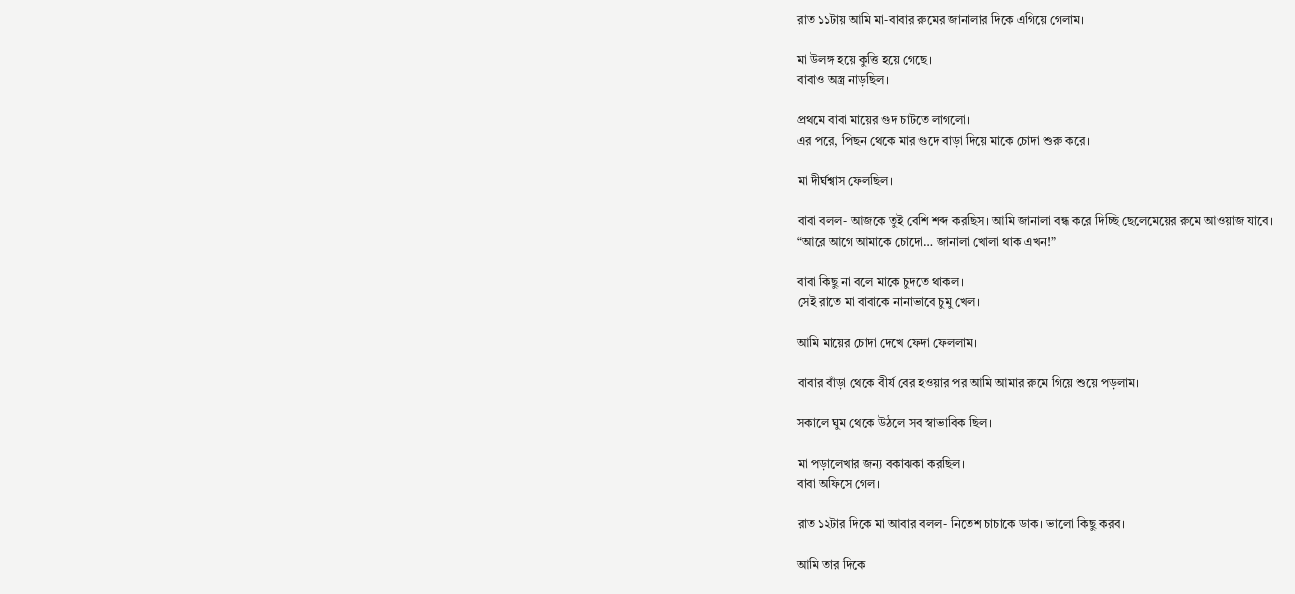রাত ১১টায় আমি মা-বাবার রুমের জানালার দিকে এগিয়ে গেলাম।

মা উলঙ্গ হয়ে কুত্তি হয়ে গেছে।
বাবাও অস্ত্র নাড়ছিল।

প্রথমে বাবা মায়ের গুদ চাটতে লাগলো।
এর পরে, পিছন থেকে মার গুদে বাড়া দিয়ে মাকে চোদা শুরু করে।

মা দীর্ঘশ্বাস ফেলছিল।

বাবা বলল- আজকে তুই বেশি শব্দ করছিস। আমি জানালা বন্ধ করে দিচ্ছি ছেলেমেয়ের রুমে আওয়াজ যাবে।
“আরে আগে আমাকে চোদো… জানালা খোলা থাক এখন!”

বাবা কিছু না বলে মাকে চুদতে থাকল।
সেই রাতে মা বাবাকে নানাভাবে চুমু খেল।

আমি মায়ের চোদা দেখে ফেদা ফেললাম।

বাবার বাঁড়া থেকে বীর্য বের হওয়ার পর আমি আমার রুমে গিয়ে শুয়ে পড়লাম।

সকালে ঘুম থেকে উঠলে সব স্বাভাবিক ছিল।

মা পড়ালেখার জন্য বকাঝকা করছিল।
বাবা অফিসে গেল।

রাত ১২টার দিকে মা আবার বলল- নিতেশ চাচাকে ডাক। ভালো কিছু করব।

আমি তার দিকে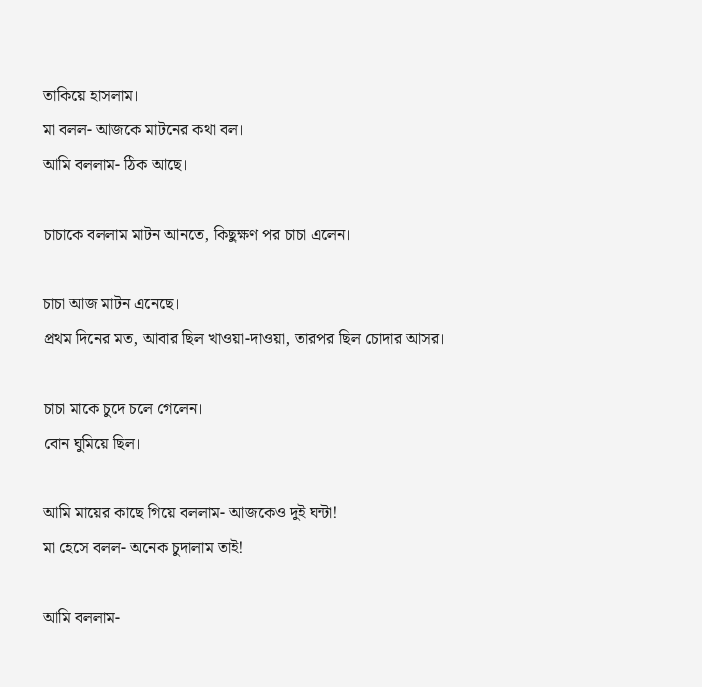তাকিয়ে হাসলাম।
মা বলল- আজকে মাটনের কথা বল।
আমি বললাম- ঠিক আছে।

চাচাকে বললাম মাটন আনতে, কিছুক্ষণ পর চাচা এলেন।

চাচা আজ মাটন এনেছে।
প্রথম দিনের মত, আবার ছিল খাওয়া-দাওয়া, তারপর ছিল চোদার আসর।

চাচা মাকে চুদে চলে গেলেন।
বোন ঘুমিয়ে ছিল।

আমি মায়ের কাছে গিয়ে বললাম- আজকেও দুই ঘন্টা!
মা হেসে বলল- অনেক চুদালাম তাই!

আমি বললাম-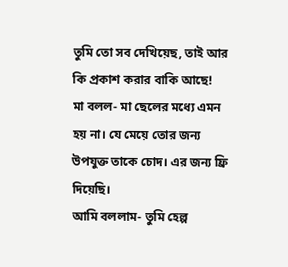তুমি তো সব দেখিয়েছ, তাই আর কি প্রকাশ করার বাকি আছে!
মা বলল- মা ছেলের মধ্যে এমন হয় না। যে মেয়ে তোর জন্য উপযুক্ত তাকে চোদ। এর জন্য ফ্রি দিয়েছি।
আমি বললাম- তুমি হেল্প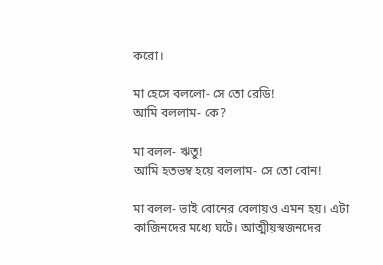করো।

মা হেসে বললো- সে তো রেডি!
আমি বললাম- কে?

মা বলল- ঋতু!
আমি হতভম্ব হয়ে বললাম- সে তো বোন!

মা বলল- ভাই বোনের বেলায়ও এমন হয়। এটা কাজিনদের মধ্যে ঘটে। আত্মীয়স্বজনদের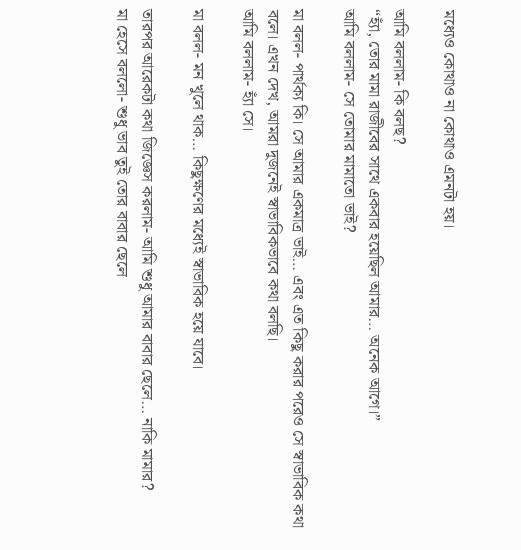মধ্যেও কোথাও না কোথাও এমনটা হয়।

আমি বললাম- কি বলছ?
“হ্যাঁ, তোর মামা রাজীবের সাথে একবার হয়েছিল আমার… অনেক আগে।”
আমি বললাম- সে তোমার মামাতো ভাই?

মা বলল- পার্থক্য কি। সে আমার একমাত্র ভাই… এবং এত কিছু করার পরেও সে স্বাভাবিক কথা বলে। এখন দেখ, আমরা দুজনেই স্বাভাবিকভাবে কথা বলছি।
আমি বললাম- হ্যাঁ সে।

মা বলল- মন খুলে থাক… কিছুক্ষণের মধ্যেই স্বাভাবিক হয়ে যাবে।

তারপর আরেকটা কথা জিজ্ঞেস করলাম- আমি শুধু আমার বাবার ছেলে… নাকি মামার?
মা হেসে বললো- শুধু ভাব তুই তোর বাবার ছেলে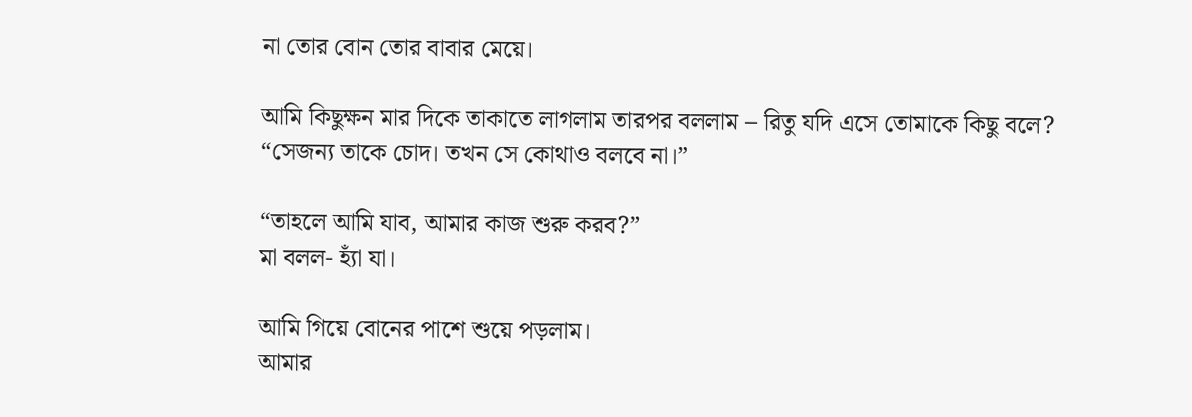না তোর বোন তোর বাবার মেয়ে।

আমি কিছুক্ষন মার দিকে তাকাতে লাগলাম তারপর বললাম – রিতু যদি এসে তোমাকে কিছু বলে?
“সেজন্য তাকে চোদ। তখন সে কোথাও বলবে না।”

“তাহলে আমি যাব, আমার কাজ শুরু করব?”
মা বলল- হ্যাঁ যা।

আমি গিয়ে বোনের পাশে শুয়ে পড়লাম।
আমার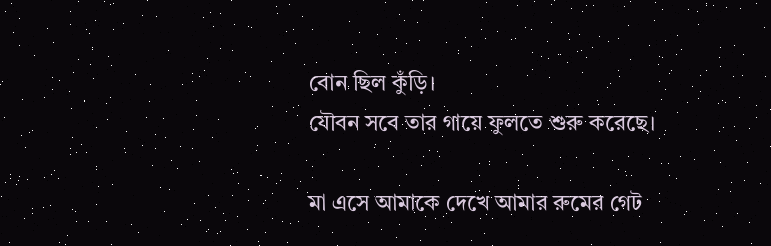বোন ছিল কুঁড়ি।
যৌবন সবে তার গায়ে ফুলতে শুরু করেছে।

মা এসে আমাকে দেখে আমার রুমের গেট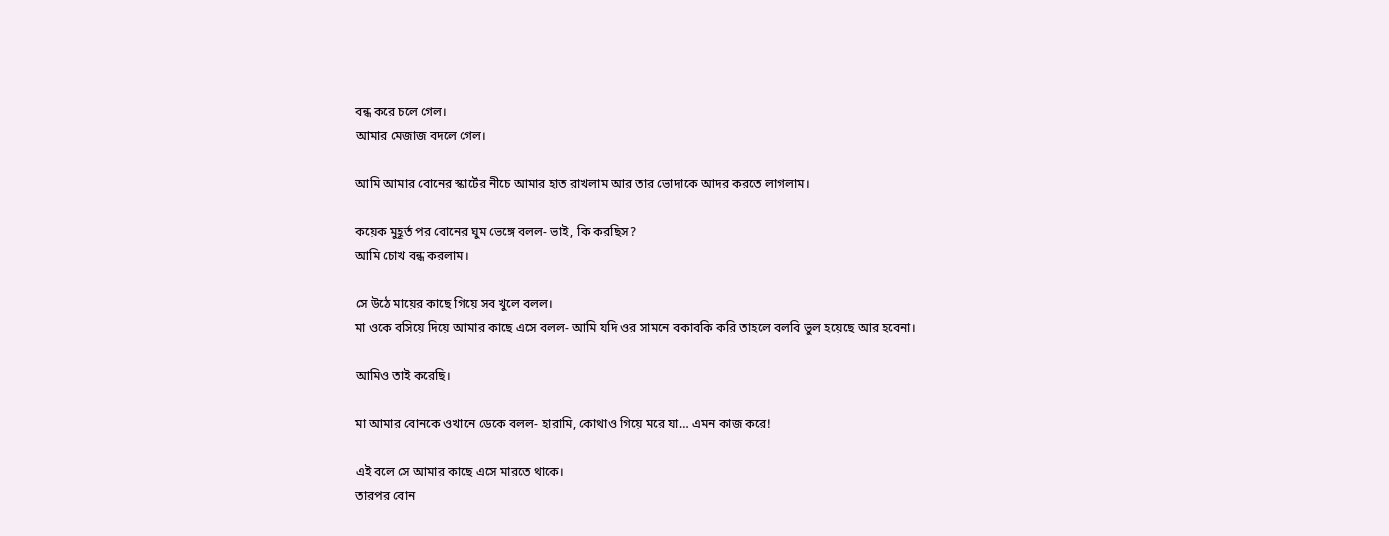বন্ধ করে চলে গেল।
আমার মেজাজ বদলে গেল।

আমি আমার বোনের স্কার্টের নীচে আমার হাত রাখলাম আর তার ভোদাকে আদর করতে লাগলাম।

কয়েক মুহূর্ত পর বোনের ঘুম ভেঙ্গে বলল- ভাই, কি করছিস?
আমি চোখ বন্ধ করলাম।

সে উঠে মায়ের কাছে গিয়ে সব খুলে বলল।
মা ওকে বসিয়ে দিয়ে আমার কাছে এসে বলল- আমি যদি ওর সামনে বকাবকি করি তাহলে বলবি ভুল হয়েছে আর হবেনা।

আমিও তাই করেছি।

মা আমার বোনকে ওখানে ডেকে বলল- হারামি, কোথাও গিয়ে মরে যা… এমন কাজ করে!

এই বলে সে আমার কাছে এসে মারতে থাকে।
তারপর বোন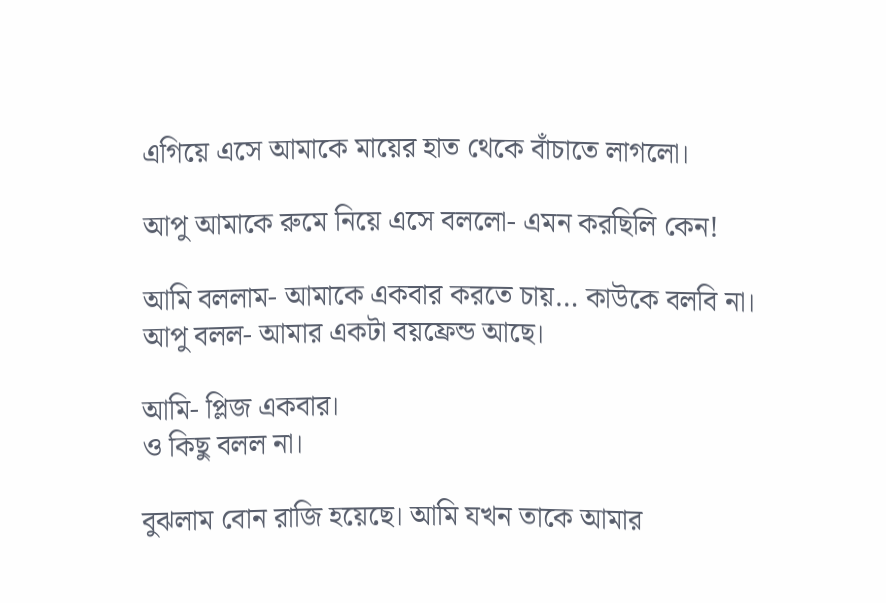এগিয়ে এসে আমাকে মায়ের হাত থেকে বাঁচাতে লাগলো।

আপু আমাকে রুমে নিয়ে এসে বললো- এমন করছিলি কেন!

আমি বললাম- আমাকে একবার করতে চায়… কাউকে বলবি না।
আপু বলল- আমার একটা বয়ফ্রেন্ড আছে।

আমি- প্লিজ একবার।
ও কিছু বলল না।

বুঝলাম বোন রাজি হয়েছে। আমি যখন তাকে আমার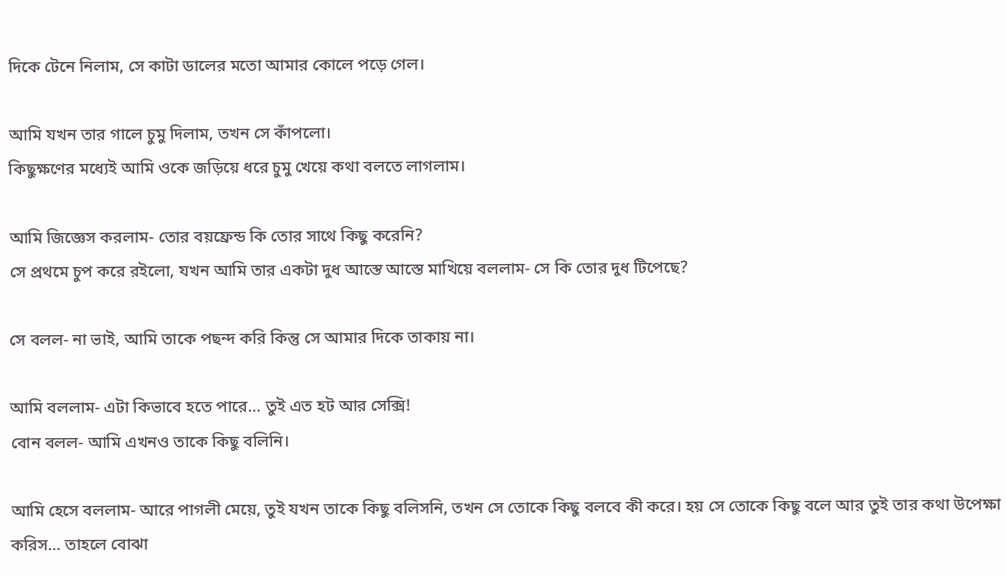দিকে টেনে নিলাম, সে কাটা ডালের মতো আমার কোলে পড়ে গেল।

আমি যখন তার গালে চুমু দিলাম, তখন সে কাঁপলো।
কিছুক্ষণের মধ্যেই আমি ওকে জড়িয়ে ধরে চুমু খেয়ে কথা বলতে লাগলাম।

আমি জিজ্ঞেস করলাম- তোর বয়ফ্রেন্ড কি তোর সাথে কিছু করেনি?
সে প্রথমে চুপ করে রইলো, যখন আমি তার একটা দুধ আস্তে আস্তে মাখিয়ে বললাম- সে কি তোর দুধ টিপেছে?

সে বলল- না ভাই, আমি তাকে পছন্দ করি কিন্তু সে আমার দিকে তাকায় না।

আমি বললাম- এটা কিভাবে হতে পারে… তুই এত হট আর সেক্সি!
বোন বলল- আমি এখনও তাকে কিছু বলিনি।

আমি হেসে বললাম- আরে পাগলী মেয়ে, তুই যখন তাকে কিছু বলিসনি, তখন সে তোকে কিছু বলবে কী করে। হয় সে তোকে কিছু বলে আর তুই তার কথা উপেক্ষা করিস… তাহলে বোঝা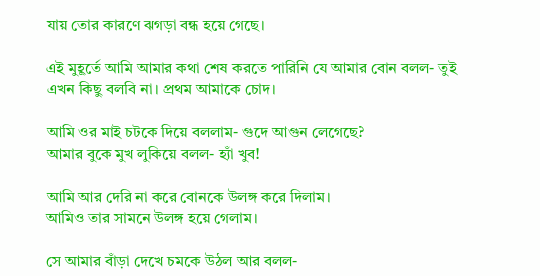যায় তোর কারণে ঝগড়া বন্ধ হয়ে গেছে।

এই মুহূর্তে আমি আমার কথা শেষ করতে পারিনি যে আমার বোন বলল- তুই এখন কিছু বলবি না। প্রথম আমাকে চোদ।

আমি ওর মাই চটকে দিয়ে বললাম- গুদে আগুন লেগেছে?
আমার বুকে মুখ লুকিয়ে বলল- হ্যাঁ খুব!

আমি আর দেরি না করে বোনকে উলঙ্গ করে দিলাম।
আমিও তার সামনে উলঙ্গ হয়ে গেলাম।

সে আমার বাঁড়া দেখে চমকে উঠল আর বলল-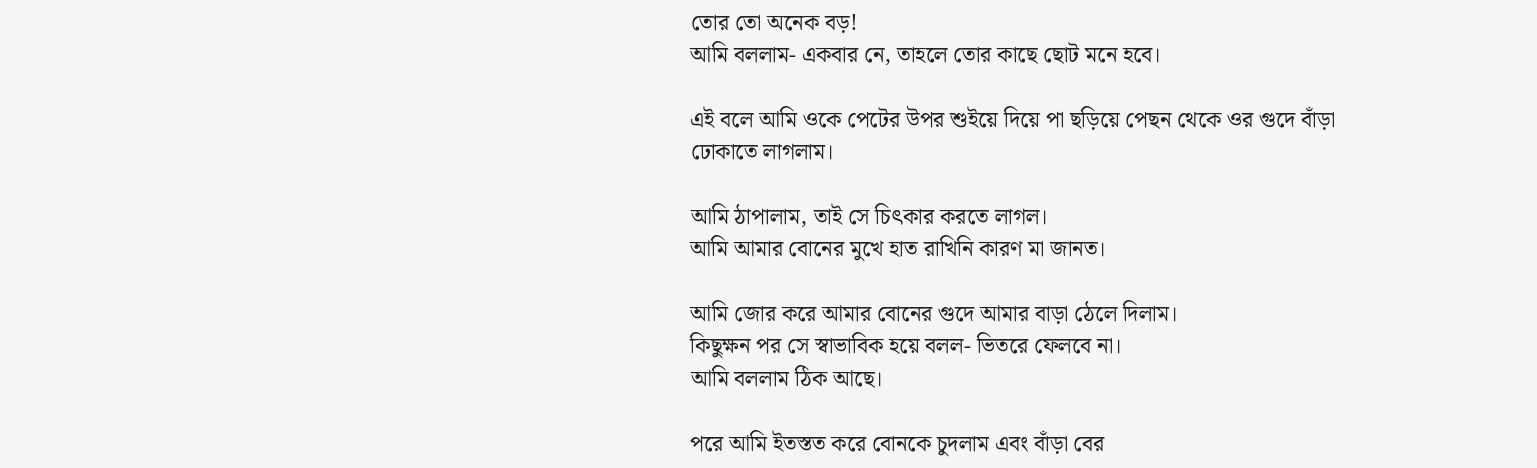তোর তো অনেক বড়!
আমি বললাম- একবার নে, তাহলে তোর কাছে ছোট মনে হবে।

এই বলে আমি ওকে পেটের উপর শুইয়ে দিয়ে পা ছড়িয়ে পেছন থেকে ওর গুদে বাঁড়া ঢোকাতে লাগলাম।

আমি ঠাপালাম, তাই সে চিৎকার করতে লাগল।
আমি আমার বোনের মুখে হাত রাখিনি কারণ মা জানত।

আমি জোর করে আমার বোনের গুদে আমার বাড়া ঠেলে দিলাম।
কিছুক্ষন পর সে স্বাভাবিক হয়ে বলল- ভিতরে ফেলবে না।
আমি বললাম ঠিক আছে।

পরে আমি ইতস্তত করে বোনকে চুদলাম এবং বাঁড়া বের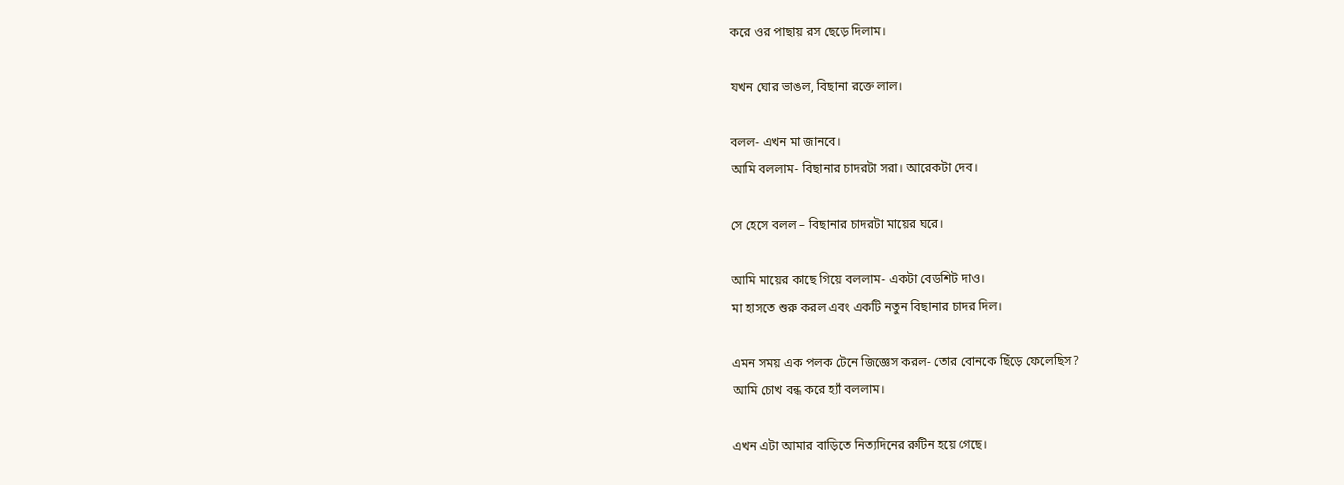করে ওর পাছায় রস ছেড়ে দিলাম।

যখন ঘোর ভাঙল, বিছানা রক্তে লাল।

বলল- এখন মা জানবে।
আমি বললাম- বিছানার চাদরটা সরা। আরেকটা দেব।

সে হেসে বলল – বিছানার চাদরটা মায়ের ঘরে।

আমি মায়ের কাছে গিয়ে বললাম- একটা বেডশিট দাও।
মা হাসতে শুরু করল এবং একটি নতুন বিছানার চাদর দিল।

এমন সময় এক পলক টেনে জিজ্ঞেস করল- তোর বোনকে ছিঁড়ে ফেলেছিস?
আমি চোখ বন্ধ করে হ্যাঁ বললাম।

এখন এটা আমার বাড়িতে নিত্যদিনের রুটিন হয়ে গেছে।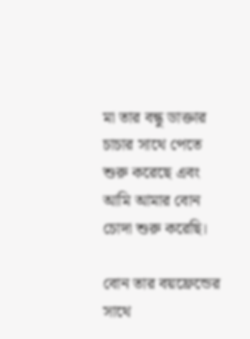মা তার বন্ধু ডাক্তার চাচার সাথে পেতে শুরু করেছে এবং আমি আমার বোন চোদা শুরু করেছি।

বোন তার বয়ফ্রেন্ডের সাথে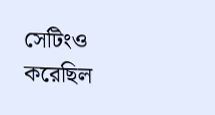সেটিংও করেছিল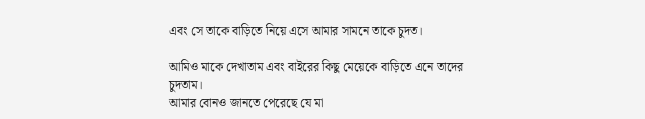এবং সে তাকে বাড়িতে নিয়ে এসে আমার সামনে তাকে চুদত।

আমিও মাকে দেখাতাম এবং বাইরের কিছু মেয়েকে বাড়িতে এনে তাদের চুদতাম।
আমার বোনও জানতে পেরেছে যে মা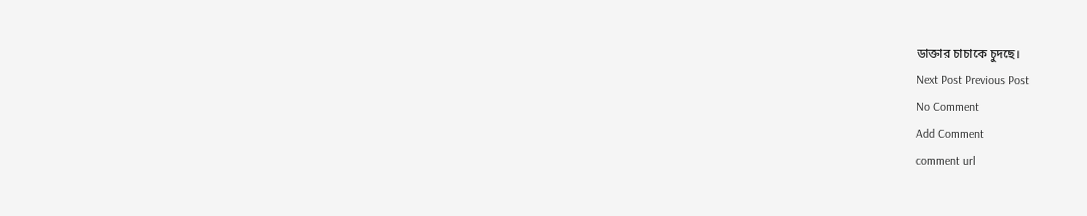ডাক্তার চাচাকে চুদছে।
Next Post Previous Post
No Comment
Add Comment
comment url